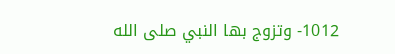1012- وتزوج بها النبي صلى الله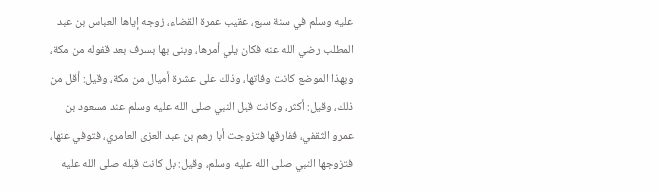عليه وسلم في سنة سبع، عقيب عمرة القضاء، زوجه إياها العباس بن عبد المطلب رضي الله عنه فكان يلي أمرها، وبنى بها بسرف بعد قفوله من مكة، وبهذا الموضع كانت وفاتها، وذلك على عشرة أميال من مكة، وقيل: أقل من ذلك، وقيل: أكثر، وكانت قبل النبي صلى الله عليه وسلم عند مسعود بن عمرو الثقفي، ففارقها فتزوجت أبا رهم بن عبد العزى العامري، فتوفي عنها، فتزوجها النبي صلى الله عليه وسلم، وقيل: بل كانت قبله صلى الله عليه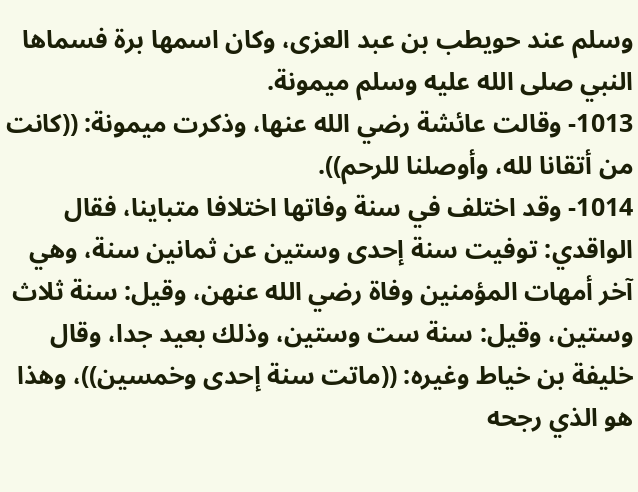وسلم عند حويطب بن عبد العزى، وكان اسمها برة فسماها النبي صلى الله عليه وسلم ميمونة.
1013- وقالت عائشة رضي الله عنها، وذكرت ميمونة: ((كانت من أتقانا لله، وأوصلنا للرحم)).
1014- وقد اختلف في سنة وفاتها اختلافا متباينا، فقال الواقدي: توفيت سنة إحدى وستين عن ثمانين سنة، وهي آخر أمهات المؤمنين وفاة رضي الله عنهن، وقيل: سنة ثلاث وستين، وقيل: سنة ست وستين، وذلك بعيد جدا، وقال خليفة بن خياط وغيره: ((ماتت سنة إحدى وخمسين))، وهذا هو الذي رجحه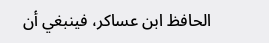الحافظ ابن عساكر، فينبغي أن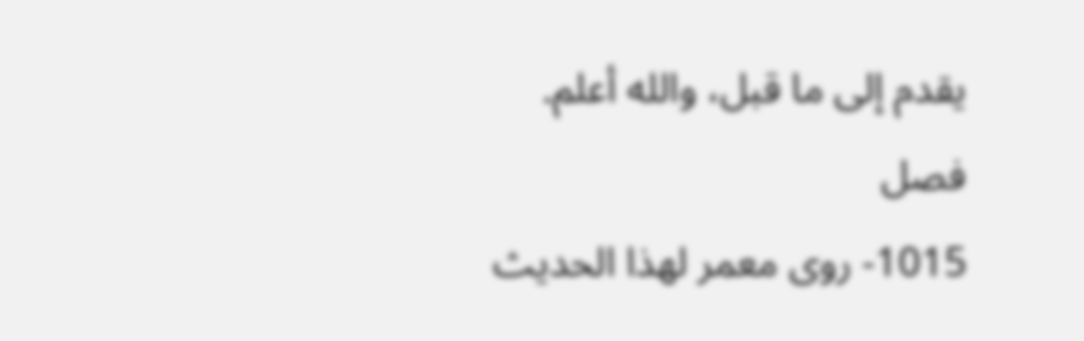يقدم إلى ما قبل، والله أعلم.
فصل
1015- روى معمر لهذا الحديث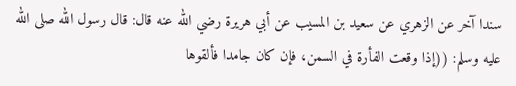سندا آخر عن الزهري عن سعيد بن المسيب عن أبي هريرة رضي الله عنه قال: قال رسول الله صلى الله عليه وسلم: ((إذا وقعت الفأرة في السمن، فإن كان جامدا فألقوها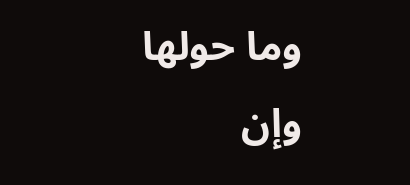وما حولها وإن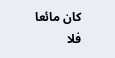كان مائعا فلا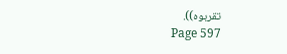تقربوه)).
Page 597